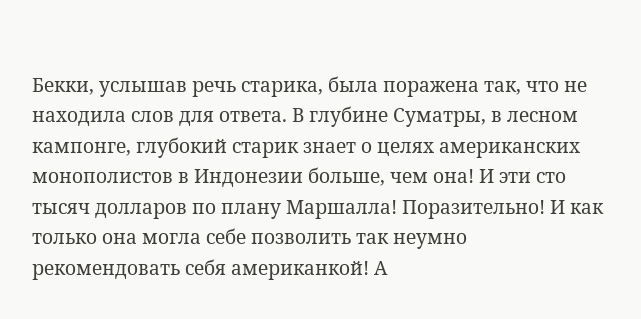Бекки, услышав речь старика, была поражена так, что не находила слов для ответа. В глубине Суматры, в лесном кампонге, глубокий старик знает о целях американских монополистов в Индонезии больше, чем она! И эти сто тысяч долларов по плану Маршалла! Поразительно! И как только она могла себе позволить так неумно рекомендовать себя американкой! А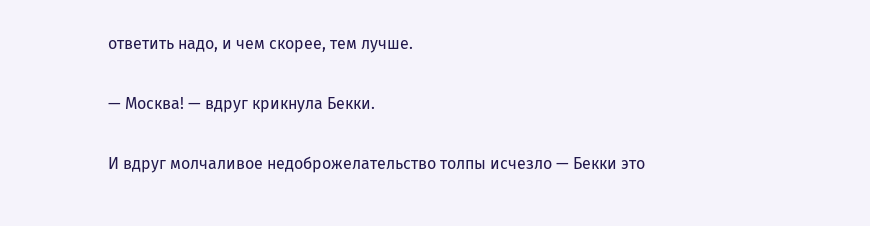ответить надо, и чем скорее, тем лучше.

— Москва! — вдруг крикнула Бекки.

И вдруг молчаливое недоброжелательство толпы исчезло — Бекки это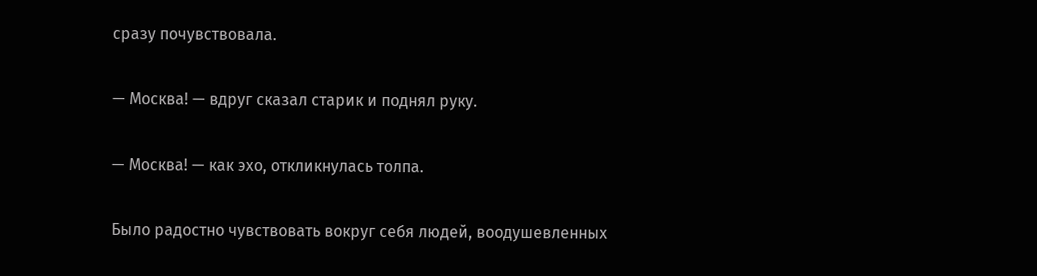сразу почувствовала.

— Москва! — вдруг сказал старик и поднял руку.

— Москва! — как эхо, откликнулась толпа.

Было радостно чувствовать вокруг себя людей, воодушевленных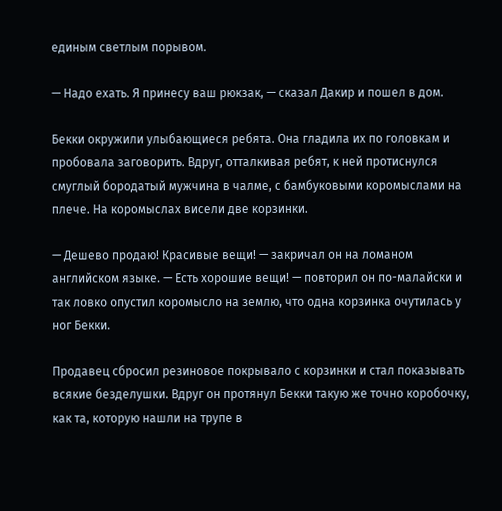единым светлым порывом.

— Надо ехать. Я принесу ваш рюкзак, — сказал Дакир и пошел в дом.

Бекки окружили улыбающиеся ребята. Она гладила их по головкам и пробовала заговорить. Вдруг, отталкивая ребят, к ней протиснулся смуглый бородатый мужчина в чалме, с бамбуковыми коромыслами на плече. На коромыслах висели две корзинки.

— Дешево продаю! Красивые вещи! — закричал он на ломаном английском языке. — Есть хорошие вещи! — повторил он по-малайски и так ловко опустил коромысло на землю, что одна корзинка очутилась у ног Бекки.

Продавец сбросил резиновое покрывало с корзинки и стал показывать всякие безделушки. Вдруг он протянул Бекки такую же точно коробочку, как та, которую нашли на трупе в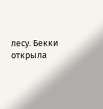лесу. Бекки открыла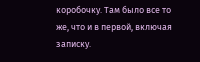коробочку. Там было все то же, что и в первой, включая записку.